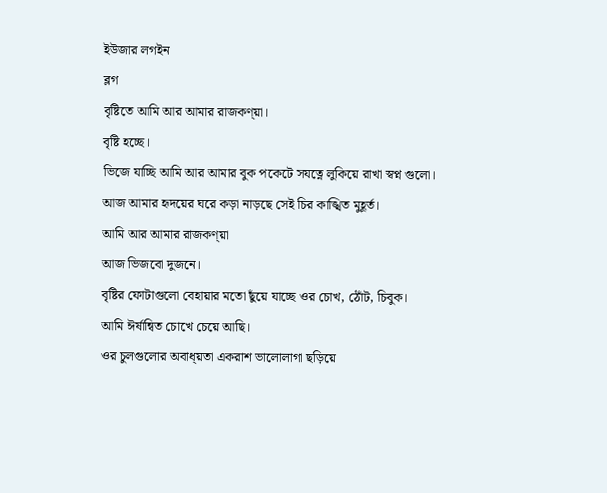ইউজার লগইন
ব্লগ
বৃষ্টিতে আমি আর আমার রাজকণ্য়া।
বৃষ্টি হচ্ছে।
ভিজে যাচ্ছি আমি আর আমার বুক পকেটে সযত্নে লুকিয়ে রাখা স্বপ্ন গুলো।
আজ আমার হৃদয়ের ঘরে কড়া নাড়ছে সেই চির কাঙ্খিত মুহূর্ত।
আমি আর আমার রাজকণ্য়া
আজ ভিজবো দুজনে।
বৃষ্টির ফোটাগুলো বেহায়ার মতো ছুঁয়ে যাচ্ছে ওর চোখ, ঠোঁট, চিবুক।
আমি ঈর্ষান্বিত চোখে চেয়ে আছি।
ওর চুলগুলোর অবাধ্য়তা একরাশ ভালোলাগা ছড়িয়ে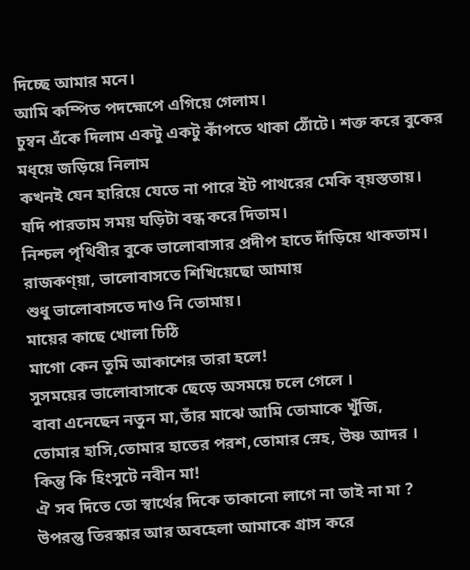দিচ্ছে আমার মনে।
আমি কম্পিত পদহ্মেপে এগিয়ে গেলাম।
চুম্বন এঁকে দিলাম একটু একটু কাঁপতে থাকা ঠোঁটে। শক্ত করে বুকের মধ্য়ে জড়িয়ে নিলাম
কখনই যেন হারিয়ে যেতে না পারে ইট পাথরের মেকি ব্য়স্ততায়।
যদি পারতাম সময় ঘড়িটা বন্ধ করে দিতাম।
নিশ্চল পৃথিবীর বুকে ভালোবাসার প্রদীপ হাতে দাঁড়িয়ে থাকতাম।
রাজকণ্য়া, ভালোবাসতে শিখিয়েছো আমায়
শুধু ভালোবাসতে দাও নি তোমায়।
মায়ের কাছে খোলা চিঠি
মাগো কেন তুমি আকাশের তারা হলে!
সুসময়ের ভালোবাসাকে ছেড়ে অসময়ে চলে গেলে ।
বাবা এনেছেন নতুন মা,তাঁর মাঝে আমি তোমাকে খুঁজি,
তোমার হাসি,তোমার হাতের পরশ,তোমার স্নেহ, উষ্ণ আদর ।
কিন্তু কি হিংসুটে নবীন মা!
ঐ সব দিতে তো স্বার্থের দিকে তাকানো লাগে না তাই না মা ?
উপরন্তু তিরস্কার আর অবহেলা আমাকে গ্রাস করে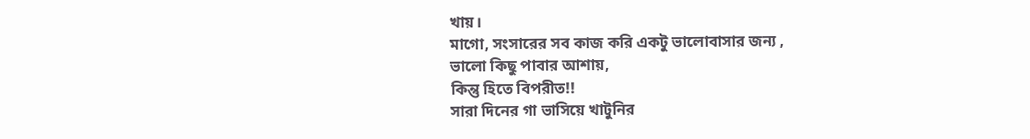খায়।
মাগো, সংসারের সব কাজ করি একটু ভালোবাসার জন্য ,
ভালো কিছু পাবার আশায়,
কিন্তু হিতে বিপরীত!!
সারা দিনের গা ভাসিয়ে খাটুনির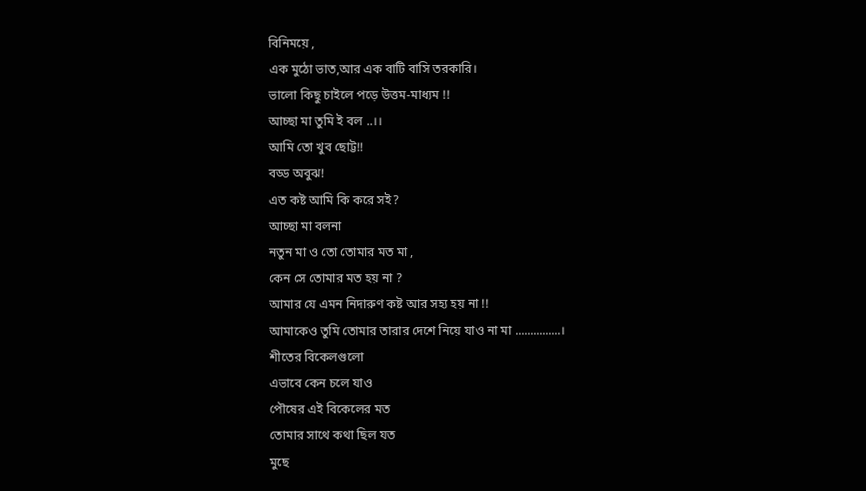বিনিময়ে ,
এক মুঠো ভাত,আর এক বাটি বাসি তরকারি।
ভালো কিছু চাইলে পড়ে উত্তম-মাধ্যম !!
আচ্ছা মা তুমি ই বল ..।।
আমি তো খুব ছোট্ট!!
বড্ড অবুঝ!
এত কষ্ট আমি কি করে সই?
আচ্ছা মা বলনা
নতুন মা ও তো তোমার মত মা ,
কেন সে তোমার মত হয় না ?
আমার যে এমন নিদারুণ কষ্ট আর সহ্য হয় না !!
আমাকেও তুমি তোমার তারার দেশে নিয়ে যাও না মা ...............।
শীতের বিকেলগুলো
এভাবে কেন চলে যাও
পৌষের এই বিকেলের মত
তোমার সাথে কথা ছিল যত
মুছে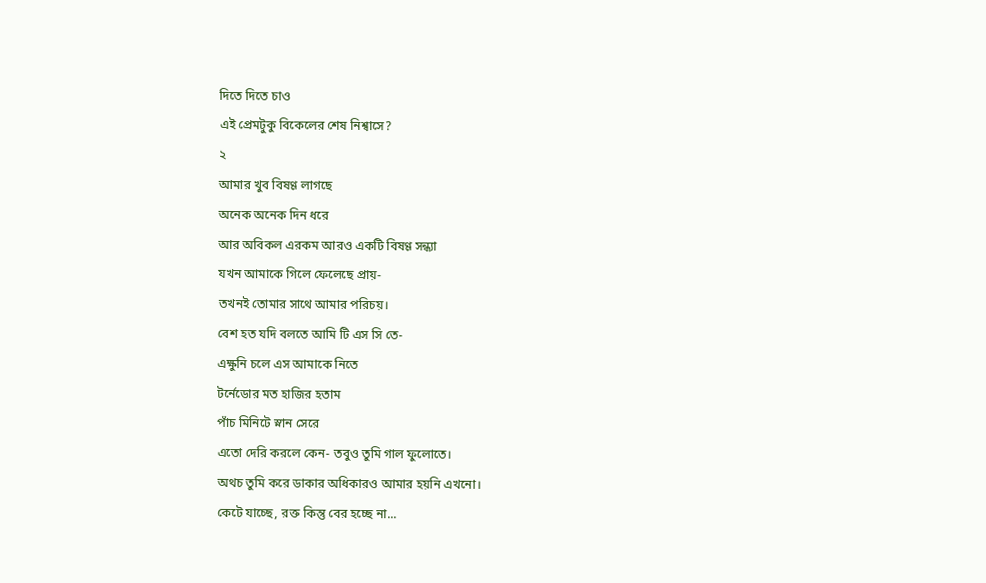দিতে দিতে চাও
এই প্রেমটুকু বিকেলের শেষ নিশ্বাসে?
২
আমার খুব বিষণ্ণ লাগছে
অনেক অনেক দিন ধরে
আর অবিকল এরকম আরও একটি বিষণ্ণ সন্ধ্যা
যখন আমাকে গিলে ফেলেছে প্রায়-
তখনই তোমার সাথে আমার পরিচয়।
বেশ হত যদি বলতে আমি টি এস সি তে-
এক্ষুনি চলে এস আমাকে নিতে
টর্নেডোর মত হাজির হতাম
পাঁচ মিনিটে স্নান সেরে
এতো দেরি করলে কেন- তবুও তুমি গাল ফুলোতে।
অথচ তুমি করে ডাকার অধিকারও আমার হয়নি এখনো।
কেটে যাচ্ছে, রক্ত কিন্তু বের হচ্ছে না...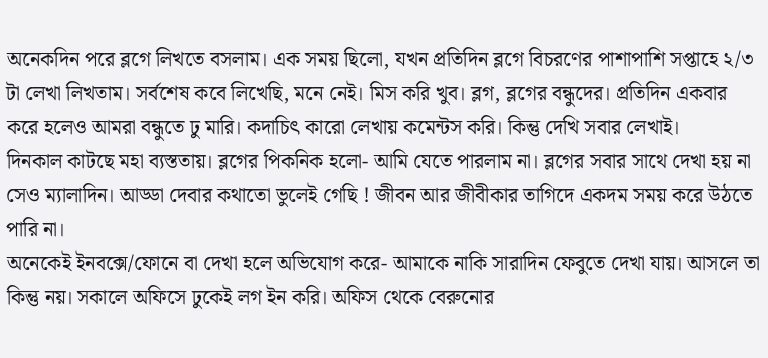অনেকদিন পরে ব্লগে লিখতে বসলাম। এক সময় ছিলো, যখন প্রতিদিন ব্লগে বিচরণের পাশাপাশি সপ্তাহে ২/৩ টা লেখা লিখতাম। সর্বশেষ কবে লিখেছি, মনে নেই। মিস করি খুব। ব্লগ, ব্লগের বন্ধুদের। প্রতিদিন একবার করে হলেও আমরা বন্ধুতে ঢু মারি। কদাচিৎ কারো লেখায় কমেন্টস করি। কিন্তু দেখি সবার লেখাই।
দিনকাল কাটছে মহা ব্যস্ততায়। ব্লগের পিকনিক হলো- আমি যেতে পারলাম না। ব্লগের সবার সাথে দেখা হয় না সেও ম্যালাদিন। আড্ডা দেবার কথাতো ভুলেই গেছি ! জীবন আর জীবীকার তাগিদে একদম সময় করে উঠতে পারি না।
অনেকেই ইনবক্সে/ফোনে বা দেখা হলে অভিযোগ করে- আমাকে নাকি সারাদিন ফেবুতে দেখা যায়। আসলে তা কিন্তু নয়। সকালে অফিসে ঢুকেই লগ ইন করি। অফিস থেকে বেরুনোর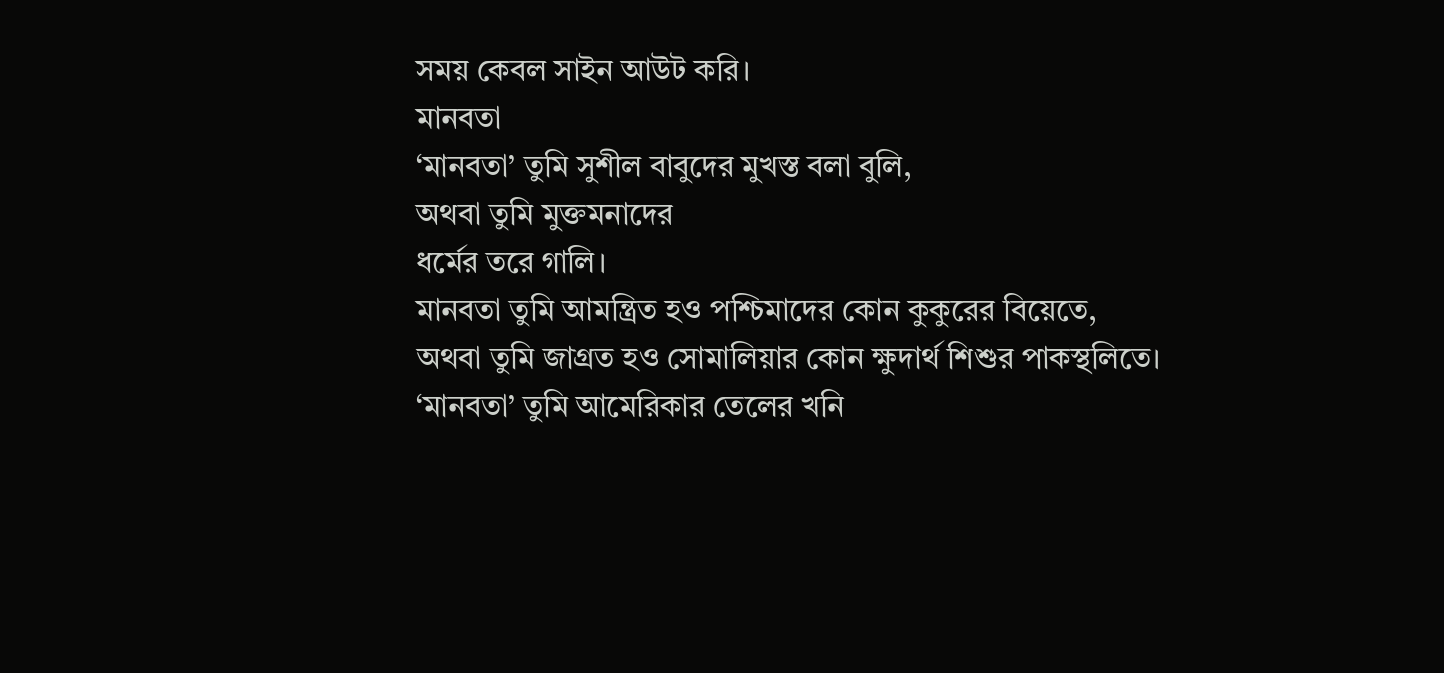সময় কেবল সাইন আউট করি।
মানবতা
‘মানবতা’ তুমি সুশীল বাবুদের মুখস্ত বলা বুলি,
অথবা তুমি মুক্তমনাদের
ধর্মের তরে গালি।
মানবতা তুমি আমন্ত্রিত হও পশ্চিমাদের কোন কুকুরের বিয়েতে,
অথবা তুমি জাগ্রত হও সোমালিয়ার কোন ক্ষুদার্থ শিশুর পাকস্থলিতে।
‘মানবতা’ তুমি আমেরিকার তেলের খনি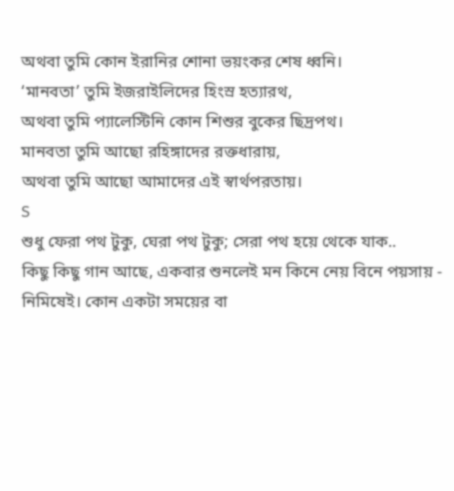অথবা তুমি কোন ইরানির শোনা ভয়ংকর শেষ ধ্বনি।
‘মানবতা’ তুমি ইজরাইলিদের হিংস্র হত্যারথ,
অথবা তুমি প্যালেস্টিনি কোন শিশুর বুকের ছিদ্রপথ।
মানবতা তুমি আছো রহিঙ্গাদের রক্তধারায়,
অথবা তুমি আছো আমাদের এই স্বার্থপরতায়।
S
শুধু ফেরা পথ টুকু, ঘেরা পথ টুকু; সেরা পথ হয়ে থেকে যাক..
কিছু কিছু গান আছে, একবার শুনলেই মন কিনে নেয় বিনে পয়সায় - নিমিষেই। কোন একটা সময়ের বা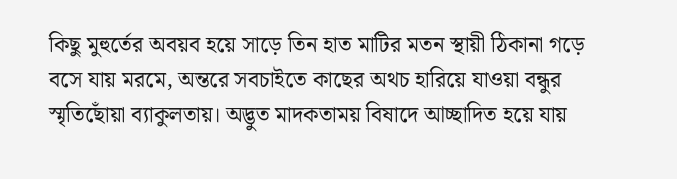কিছু মুহুর্তের অবয়ব হয়ে সাড়ে তিন হাত মাটির মতন স্থায়ী ঠিকানা গড়ে বসে যায় মরমে, অন্তরে সবচাইতে কাছের অথচ হারিয়ে যাওয়া বন্ধুর স্মৃতিছোঁয়া ব্যাকুলতায়। অদ্ভুত মাদকতাময় বিষাদে আচ্ছাদিত হয়ে যায়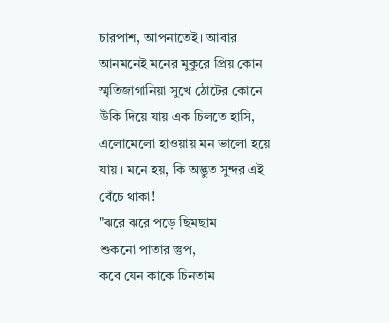চারপাশ, আপনাতেই। আবার আনমনেই মনের মুকুরে প্রিয় কোন স্মৃতিজাগানিয়া সুখে ঠোটের কোনে উঁকি দিয়ে যায় এক চিলতে হাসি, এলোমেলো হাওয়ায় মন ভালো হয়ে যায়। মনে হয়, কি অদ্ভুত সুন্দর এই বেঁচে থাকা!
"ঝরে ঝরে পড়ে ছিমছাম
শুকনো পাতার স্তুপ,
কবে যেন কাকে চিনতাম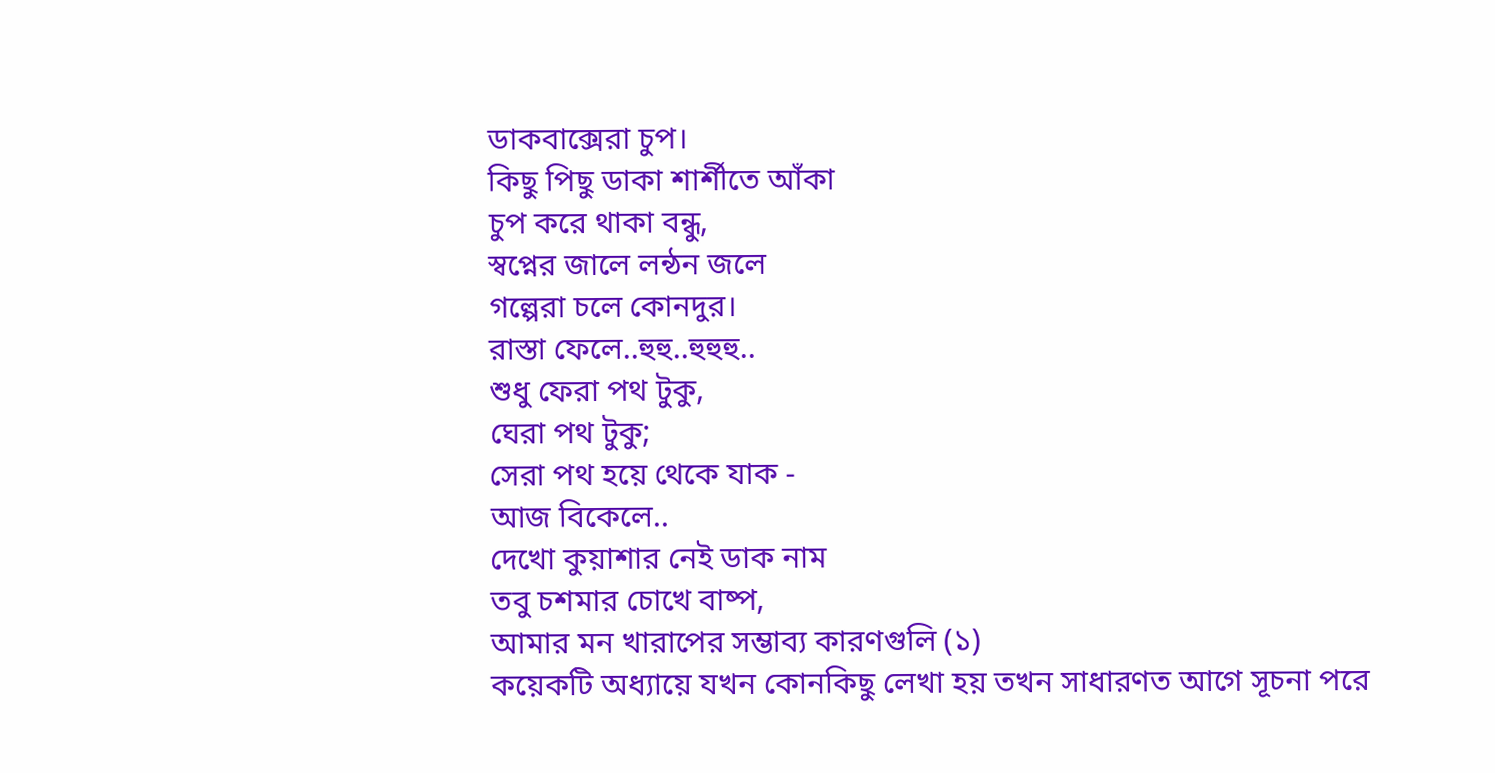ডাকবাক্সেরা চুপ।
কিছু পিছু ডাকা শার্শীতে আঁকা
চুপ করে থাকা বন্ধু,
স্বপ্নের জালে লন্ঠন জলে
গল্পেরা চলে কোনদুর।
রাস্তা ফেলে..হুহু..হুহুহু..
শুধু ফেরা পথ টুকু,
ঘেরা পথ টুকু;
সেরা পথ হয়ে থেকে যাক -
আজ বিকেলে..
দেখো কুয়াশার নেই ডাক নাম
তবু চশমার চোখে বাষ্প,
আমার মন খারাপের সম্ভাব্য কারণগুলি (১)
কয়েকটি অধ্যায়ে যখন কোনকিছু লেখা হয় তখন সাধারণত আগে সূচনা পরে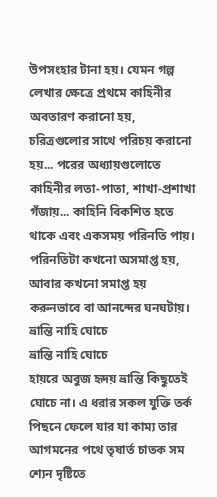উপসংহার টানা হয়। যেমন গল্প লেখার ক্ষেত্রে প্রথমে কাহিনীর অবতারণ করানো হয়, চরিত্রগুলোর সাথে পরিচয় করানো হয়... পরের অধ্যায়গুলোতে কাহিনীর লতা-পাতা, শাখা-প্রশাখা গঁজায়... কাহিনি বিকশিত হতে থাকে এবং একসময় পরিনতি পায়। পরিনতিটা কখনো অসমাপ্ত হয়, আবার কখনো সমাপ্ত হয় করুনভাবে বা আনন্দের ঘনঘটায়।
ভ্রান্তি নাহি ঘোচে
ভ্রান্তি নাহি ঘোচে
হায়রে অবুজ হৃদয় ভ্রান্তি কিছুতেই ঘোচে না। এ ধরার সকল যুক্তি তর্ক পিছনে ফেলে যার যা কাম্য তার আগমনের পথে তৃষার্ত চাতক সম শ্যেন দৃষ্টিতে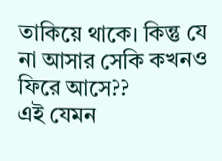তাকিয়ে থাকে। কিন্তু যে না আসার সেকি কখনও ফিরে আসে??
এই যেমন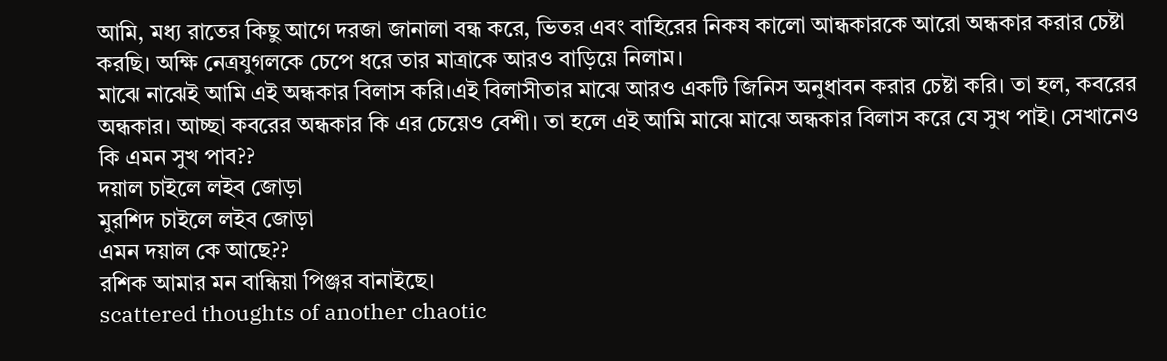আমি, মধ্য রাতের কিছু আগে দরজা জানালা বন্ধ করে, ভিতর এবং বাহিরের নিকষ কালো আন্ধকারকে আরো অন্ধকার করার চেষ্টা করছি। অক্ষি নেত্রযুগলকে চেপে ধরে তার মাত্রাকে আরও বাড়িয়ে নিলাম।
মাঝে নাঝেই আমি এই অন্ধকার বিলাস করি।এই বিলাসীতার মাঝে আরও একটি জিনিস অনুধাবন করার চেষ্টা করি। তা হল, কবরের অন্ধকার। আচ্ছা কবরের অন্ধকার কি এর চেয়েও বেশী। তা হলে এই আমি মাঝে মাঝে অন্ধকার বিলাস করে যে সুখ পাই। সেখানেও কি এমন সুখ পাব??
দয়াল চাইলে লইব জোড়া
মুরশিদ চাইলে লইব জোড়া
এমন দয়াল কে আছে??
রশিক আমার মন বান্ধিয়া পিঞ্জর বানাইছে।
scattered thoughts of another chaotic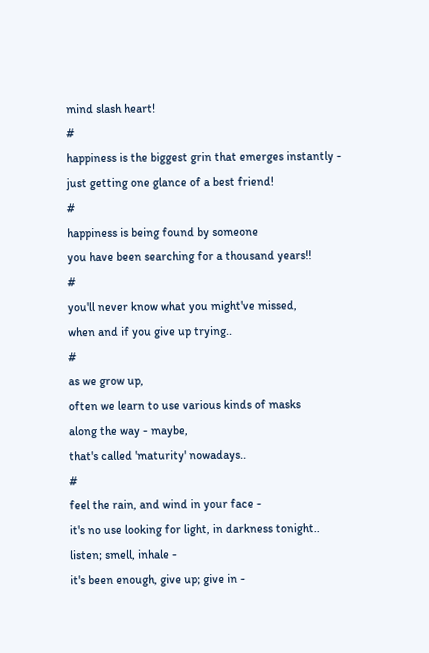mind slash heart!
#
happiness is the biggest grin that emerges instantly -
just getting one glance of a best friend!
#
happiness is being found by someone
you have been searching for a thousand years!!
#
you'll never know what you might've missed,
when and if you give up trying..
#
as we grow up,
often we learn to use various kinds of masks
along the way - maybe,
that's called 'maturity' nowadays..
#
feel the rain, and wind in your face -
it's no use looking for light, in darkness tonight..
listen; smell, inhale -
it's been enough, give up; give in -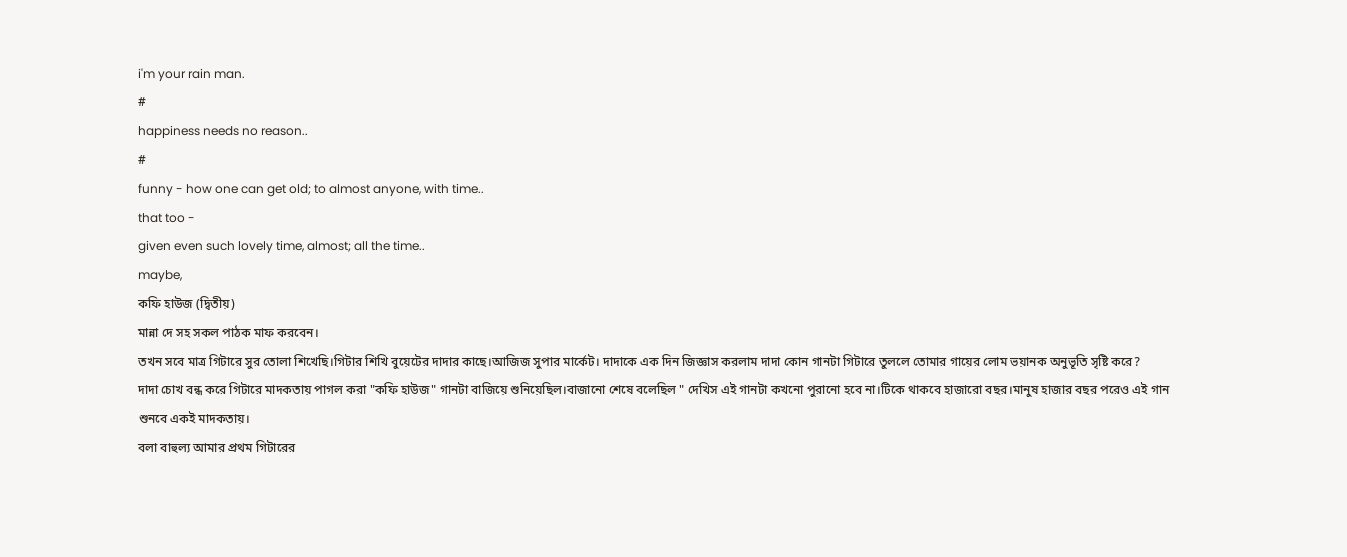i'm your rain man.
#
happiness needs no reason..
#
funny - how one can get old; to almost anyone, with time..
that too -
given even such lovely time, almost; all the time..
maybe,
কফি হাউজ (দ্বিতীয়)
মান্না দে সহ সকল পাঠক মাফ করবেন।
তখন সবে মাত্র গিটারে সুর তোলা শিখেছি।গিটার শিখি বুয়েটের দাদার কাছে।আজিজ সুপার মার্কেট। দাদাকে এক দিন জিজ্ঞাস করলাম দাদা কোন গানটা গিটারে তুললে তোমার গায়ের লোম ভয়ানক অনুভূতি সৃষ্টি করে?
দাদা চোখ বন্ধ করে গিটারে মাদকতায় পাগল করা "কফি হাউজ" গানটা বাজিয়ে শুনিয়েছিল।বাজানো শেষে বলেছিল " দেখিস এই গানটা কখনো পুরানো হবে না।টিকে থাকবে হাজারো বছর।মানুষ হাজার বছর পরেও এই গান শুনবে একই মাদকতায়।
বলা বাহুল্য আমার প্রথম গিটারের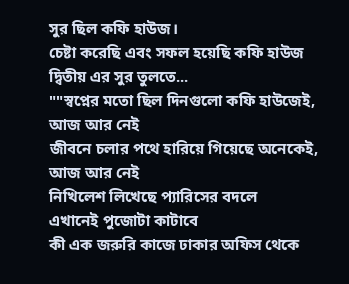সুর ছিল কফি হাউজ।
চেষ্টা করেছি এবং সফল হয়েছি কফি হাউজ দ্বিতীয় এর সুর তুলতে...
""স্বপ্নের মতো ছিল দিনগুলো কফি হাউজেই,
আজ আর নেই
জীবনে চলার পথে হারিয়ে গিয়েছে অনেকেই,
আজ আর নেই
নিখিলেশ লিখেছে প্যারিসের বদলে
এখানেই পুজোটা কাটাবে
কী এক জরুরি কাজে ঢাকার অফিস থেকে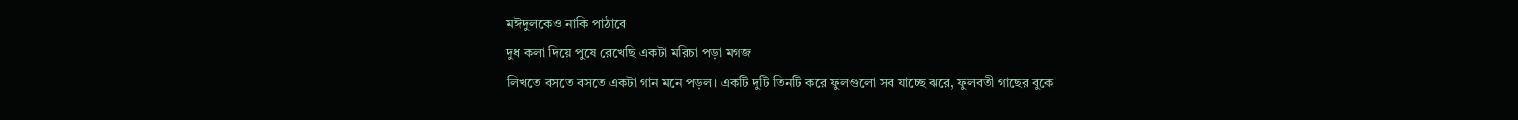মঈদুলকেও নাকি পাঠাবে
দুধ কলা দিয়ে পুষে রেখেছি একটা মরিচা পড়া মগজ
লিখতে বসতে বসতে একটা গান মনে পড়ল। একটি দুটি তিনটি করে ফুলগুলো সব যাচ্ছে ঝরে, ফুলবতী গাছের বুকে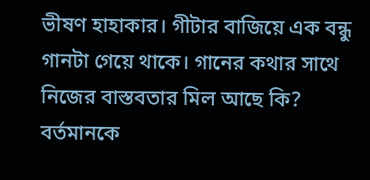ভীষণ হাহাকার। গীটার বাজিয়ে এক বন্ধু গানটা গেয়ে থাকে। গানের কথার সাথে নিজের বাস্তবতার মিল আছে কি? বর্তমানকে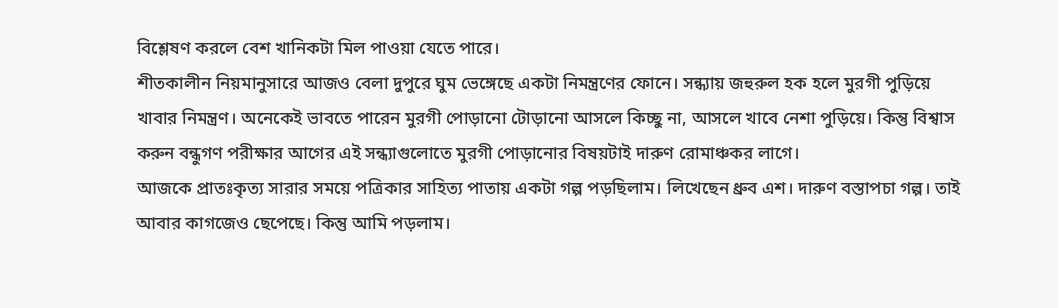বিশ্লেষণ করলে বেশ খানিকটা মিল পাওয়া যেতে পারে।
শীতকালীন নিয়মানুসারে আজও বেলা দুপুরে ঘুম ভেঙ্গেছে একটা নিমন্ত্রণের ফোনে। সন্ধ্যায় জহুরুল হক হলে মুরগী পুড়িয়ে খাবার নিমন্ত্রণ। অনেকেই ভাবতে পারেন মুরগী পোড়ানো টোড়ানো আসলে কিচ্ছু না, আসলে খাবে নেশা পুড়িয়ে। কিন্তু বিশ্বাস করুন বন্ধুগণ পরীক্ষার আগের এই সন্ধ্যাগুলোতে মুরগী পোড়ানোর বিষয়টাই দারুণ রোমাঞ্চকর লাগে।
আজকে প্রাতঃকৃত্য সারার সময়ে পত্রিকার সাহিত্য পাতায় একটা গল্প পড়ছিলাম। লিখেছেন ধ্রুব এশ। দারুণ বস্তাপচা গল্প। তাই আবার কাগজেও ছেপেছে। কিন্তু আমি পড়লাম।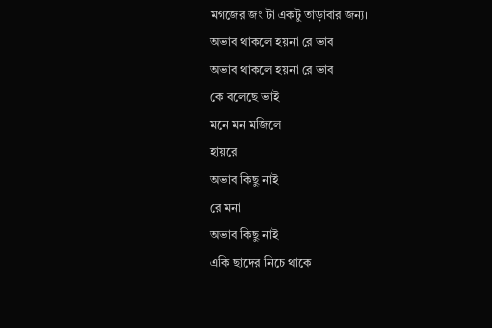মগজের জং টা একটু তাড়াবার জন্য।
অভাব থাকলে হয়না রে ভাব
অভাব থাকলে হয়না রে ভাব
কে বলেছে ভাই
মনে মন মজিলে
হায়রে
অভাব কিছু নাই
রে মনা
অভাব কিছু নাই
একি ছাদের নিচে থাকে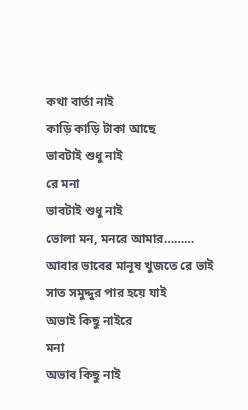কথা বার্তা নাই
কাড়ি কাড়ি টাকা আছে
ভাবটাই শুধু নাই
রে মনা
ভাবটাই শুধু নাই
ভোলা মন, মনরে আমার………
আবার ভাবের মানূষ খুজতে রে ভাই
সাত সমুদ্দুর পার হয়ে যাই
অভাই কিছু নাইরে
মনা
অভাব কিছু নাই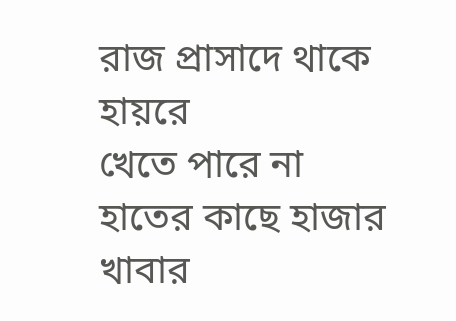রাজ প্রাসাদে থাকে হায়রে
খেতে পারে না
হাতের কাছে হাজার খাবার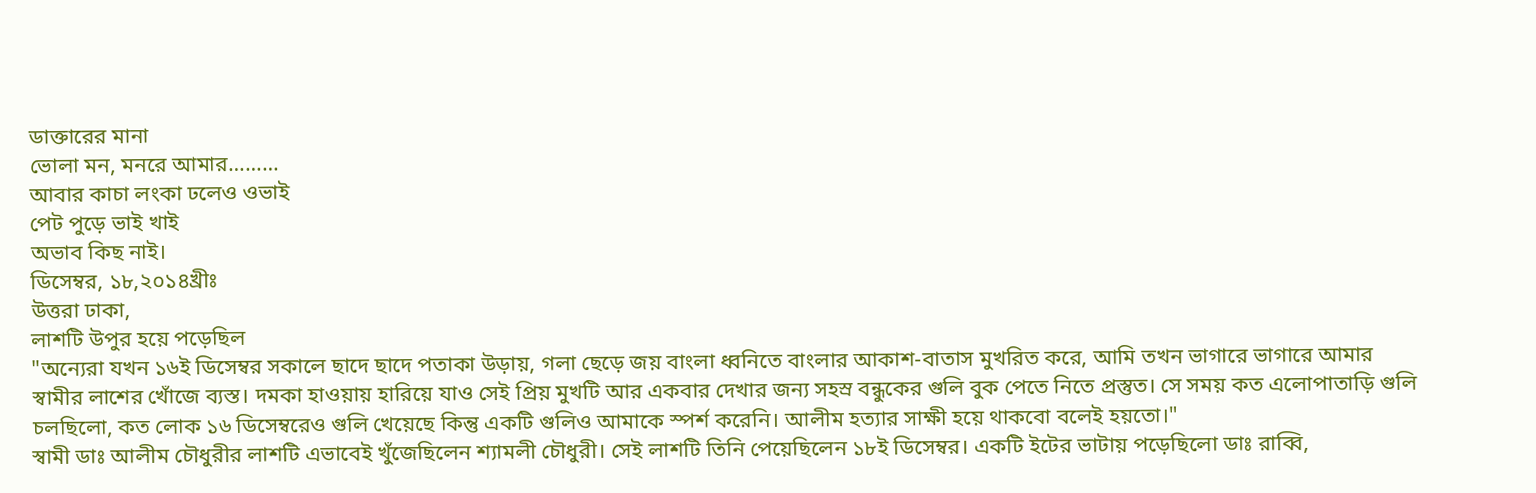ডাক্তারের মানা
ভোলা মন, মনরে আমার………
আবার কাচা লংকা ঢলেও ওভাই
পেট পুড়ে ভাই খাই
অভাব কিছ নাই।
ডিসেম্বর, ১৮,২০১৪খ্রীঃ
উত্তরা ঢাকা,
লাশটি উপুর হয়ে পড়েছিল
"অন্যেরা যখন ১৬ই ডিসেম্বর সকালে ছাদে ছাদে পতাকা উড়ায়, গলা ছেড়ে জয় বাংলা ধ্বনিতে বাংলার আকাশ-বাতাস মুখরিত করে, আমি তখন ভাগারে ভাগারে আমার স্বামীর লাশের খোঁজে ব্যস্ত। দমকা হাওয়ায় হারিয়ে যাও সেই প্রিয় মুখটি আর একবার দেখার জন্য সহস্র বন্ধুকের গুলি বুক পেতে নিতে প্রস্তুত। সে সময় কত এলোপাতাড়ি গুলি চলছিলো, কত লোক ১৬ ডিসেম্বরেও গুলি খেয়েছে কিন্তু একটি গুলিও আমাকে স্পর্শ করেনি। আলীম হত্যার সাক্ষী হয়ে থাকবো বলেই হয়তো।"
স্বামী ডাঃ আলীম চৌধুরীর লাশটি এভাবেই খুঁজেছিলেন শ্যামলী চৌধুরী। সেই লাশটি তিনি পেয়েছিলেন ১৮ই ডিসেম্বর। একটি ইটের ভাটায় পড়েছিলো ডাঃ রাব্বি,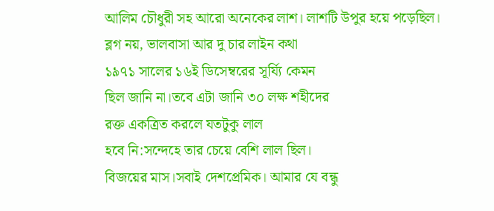আলিম চৌধুরী সহ আরো অনেকের লাশ। লাশটি উপুর হয়ে পড়েছিল।
ব্লগ নয়, ভালবাসা আর দু চার লাইন কথা
১৯৭১ সালের ১৬ই ডিসেম্বরের সূর্য্যি কেমন
ছিল জানি না।তবে এটা জানি ৩০ লক্ষ শহীদের
রক্ত একত্রিত করলে যতটুকু লাল
হবে নি:সন্দেহে তার চেয়ে বেশি লাল ছিল।
বিজয়ের মাস।সবাই দেশপ্রেমিক। আমার যে বন্ধু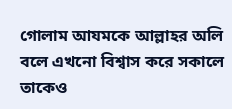গোলাম আযমকে আল্লাহর অলি বলে এখনো বিশ্বাস করে সকালে তাকেও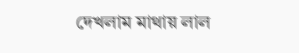দেখলাম মাথায় লাল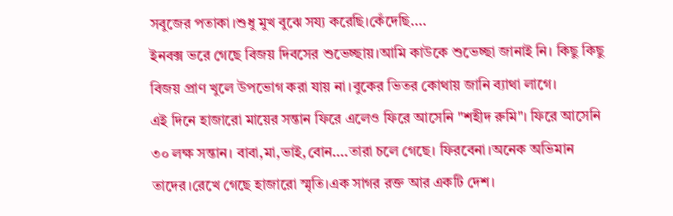সবুজের পতাকা।শুধু মুখ বুঝে সয্য করেছি।কেঁদেছি....
ইনবক্স ভরে গেছে বিজয় দিবসের শুভেচ্ছায়।আমি কাউকে শুভেচ্ছা জানাই নি। কিছু কিছু বিজয় প্রাণ খুলে উপভোগ করা যায় না।বুকের ভিতর কোথায় জানি ব্যাথা লাগে।
এই দিনে হাজারো মায়ের সন্তান ফিরে এলেও ফিরে আসেনি "শহীদ রুমি"। ফিরে আসেনি ৩০ লক্ষ সন্তান। বাবা,মা,ভাই,বোন....তারা চলে গেছে। ফিরবেনা।অনেক অভিমান তাদের।রেখে গেছে হাজারো স্মৃতি।এক সাগর রক্ত আর একটি দেশ।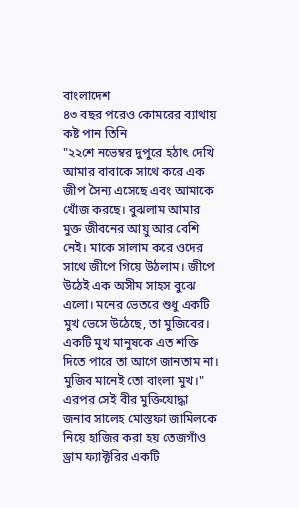বাংলাদেশ
৪৩ বছর পরেও কোমরের ব্যাথায় কষ্ট পান তিনি
"২২শে নভেম্বর দুপুরে হঠাৎ দেখি আমার বাবাকে সাথে করে এক জীপ সৈন্য এসেছে এবং আমাকে খোঁজ করছে। বুঝলাম আমার মুক্ত জীবনের আয়ু আর বেশি নেই। মাকে সালাম করে ওদের সাথে জীপে গিয়ে উঠলাম। জীপে উঠেই এক অসীম সাহস বুঝে এলো। মনের ভেতরে শুধু একটি মুখ ভেসে উঠেছে, তা মুজিবের। একটি মুখ মানুষকে এত শক্তি দিতে পারে তা আগে জানতাম না। মুজিব মানেই তো বাংলা মুখ।"
এরপর সেই বীর মুক্তিযোদ্ধা জনাব সালেহ মোস্তফা জামিলকে নিয়ে হাজির করা হয় তেজগাঁও ড্রাম ফ্যাক্টরির একটি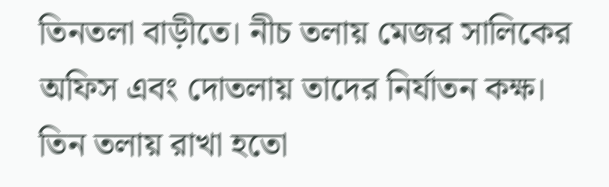তিনতলা বাড়ীতে। নীচ তলায় মেজর সালিকের অফিস এবং দোতলায় তাদের নির্যাতন কক্ষ। তিন তলায় রাখা হতো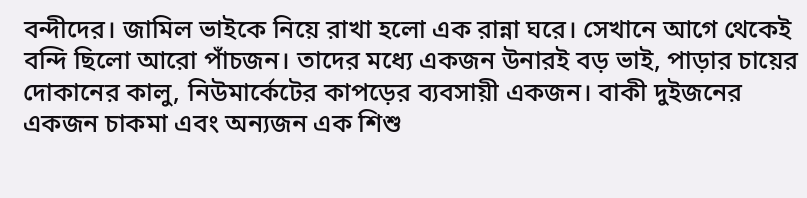বন্দীদের। জামিল ভাইকে নিয়ে রাখা হলো এক রান্না ঘরে। সেখানে আগে থেকেই বন্দি ছিলো আরো পাঁচজন। তাদের মধ্যে একজন উনারই বড় ভাই, পাড়ার চায়ের দোকানের কালু, নিউমার্কেটের কাপড়ের ব্যবসায়ী একজন। বাকী দুইজনের একজন চাকমা এবং অন্যজন এক শিশু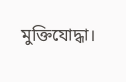মুক্তিযোদ্ধা।